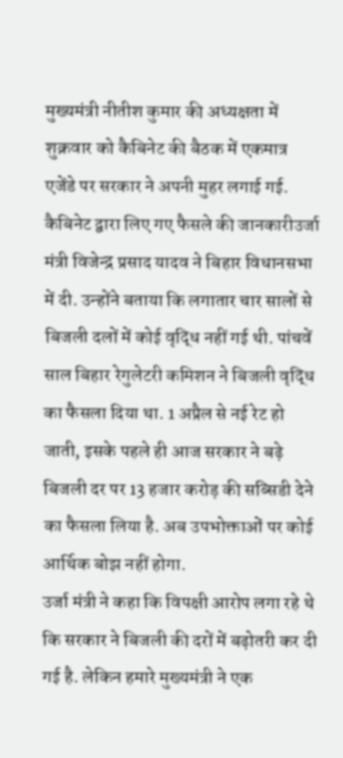मुख्यमंत्री नीतीश कुमार की अध्यक्षता में शुक्रवार को कैबिनेट की बैठक में एकमात्र एजेंडे पर सरकार ने अपनी मुहर लगाई गई. कैबिनेट द्वारा लिए गए फैसले की जानकारीउर्जा मंत्री विजेन्द्र प्रसाद यादव ने बिहार विधानसभा में दी. उन्होंने बताया कि लगातार चार सालों से बिजली दलों में कोई वृद्धि नहीं गई थी. पांचवें साल बिहार रेगुलेटरी कमिशन ने बिजली वृद्धि का फैसला दिया था. 1 अप्रैल से नई रेट हो जाती, इसके पहले ही आज सरकार ने बढ़े बिजली दर पर 13 हजार करोड़ की सब्सिडी देने का फैसला लिया है. अब उपभोक्ताओं पर कोई आर्थिक बोझ नहीं होगा.
उर्जा मंत्री ने कहा कि विपक्षी आरोप लगा रहे थे कि सरकार ने बिजली की दरों में बढ़ोतरी कर दी गई है. लेकिन हमारे मुख्यमंत्री ने एक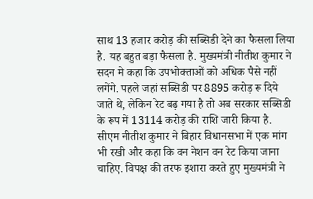साथ 13 हजार करोड़ की सब्सिडी देने का फैसला लिया है. यह बहुत बड़ा फैसला है. मुख्यमंत्री नीतीश कुमार ने सदन मे कहा कि उपभोक्ताओं को अधिक पैसे नहीं लगेंगे. पहले जहां सब्सिडी पर 8895 करोड़ रू दिये जाते थे, लेकिन रेट बढ़ गया है तो अब सरकार सब्सिडी के रूप में 13114 करोड़ की राशि जारी किया है.
सीएम नीतीश कुमार ने बिहार विधानसभा में एक मांग भी रखी और कहा कि वन नेशन वन रेट किया जाना चाहिए. विपक्ष की तरफ इशारा करते हुए मुख्यमंत्री ने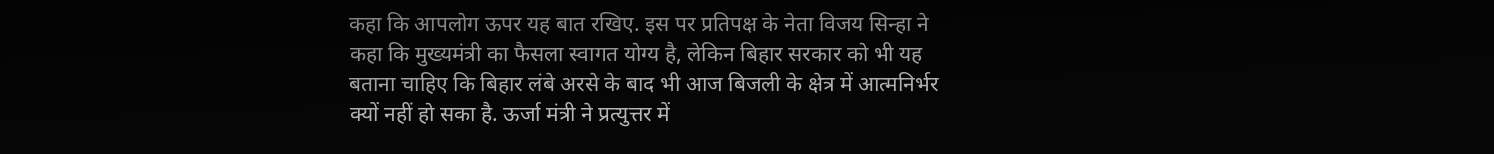कहा कि आपलोग ऊपर यह बात रखिए. इस पर प्रतिपक्ष के नेता विजय सिन्हा ने कहा कि मुख्यमंत्री का फैसला स्वागत योग्य है, लेकिन बिहार सरकार को भी यह बताना चाहिए कि बिहार लंबे अरसे के बाद भी आज बिजली के क्षेत्र में आत्मनिर्भर क्यों नहीं हो सका है. ऊर्जा मंत्री ने प्रत्युत्तर में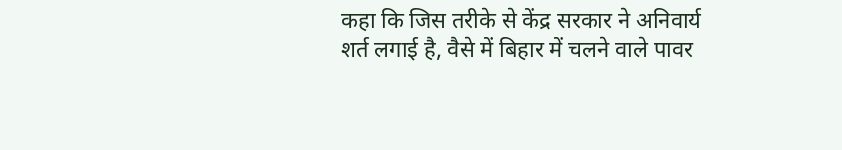कहा कि जिस तरीके से केंद्र सरकार ने अनिवार्य शर्त लगाई है, वैसे में बिहार में चलने वाले पावर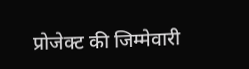प्रोजेक्ट की जिम्मेवारी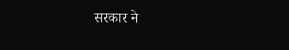सरकार ने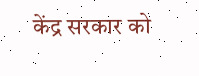केंद्र सरकार को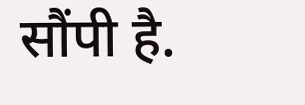सौंपी है.